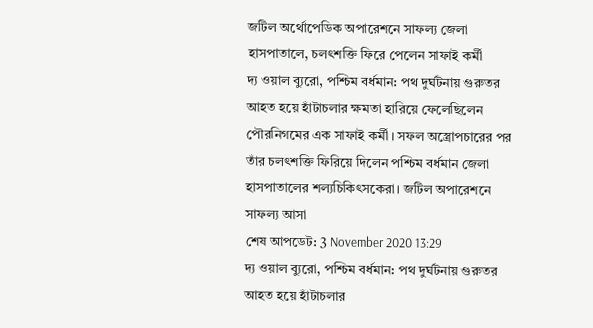জটিল অর্থোপেডিক অপারেশনে সাফল্য জেলা হাসপাতালে, চলৎশক্তি ফিরে পেলেন সাফাই কর্মী
দ্য ওয়াল ব্যুরো, পশ্চিম বর্ধমান: পথ দুর্ঘটনায় গুরুতর আহত হয়ে হাঁটাচলার ক্ষমতা হারিয়ে ফেলেছিলেন পৌরনিগমের এক সাফাই কর্মী। সফল অস্ত্রোপচারের পর তাঁর চলৎশক্তি ফিরিয়ে দিলেন পশ্চিম বর্ধমান জেলা হাসপাতালের শল্যচিকিৎসকেরা। জটিল অপারেশনে সাফল্য আসা
শেষ আপডেট: 3 November 2020 13:29
দ্য ওয়াল ব্যুরো, পশ্চিম বর্ধমান: পথ দুর্ঘটনায় গুরুতর আহত হয়ে হাঁটাচলার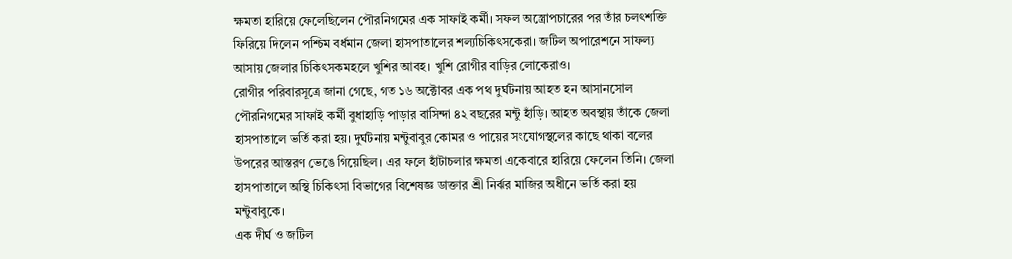ক্ষমতা হারিয়ে ফেলেছিলেন পৌরনিগমের এক সাফাই কর্মী। সফল অস্ত্রোপচারের পর তাঁর চলৎশক্তি ফিরিয়ে দিলেন পশ্চিম বর্ধমান জেলা হাসপাতালের শল্যচিকিৎসকেরা। জটিল অপারেশনে সাফল্য আসায় জেলার চিকিৎসকমহলে খুশির আবহ। খুশি রোগীর বাড়ির লোকেরাও।
রোগীর পরিবারসূত্রে জানা গেছে, গত ১৬ অক্টোবর এক পথ দুর্ঘটনায় আহত হন আসানসোল পৌরনিগমের সাফাই কর্মী বুধাহাড়ি পাড়ার বাসিন্দা ৪২ বছরের মন্টু হাঁড়ি। আহত অবস্থায় তাঁকে জেলা হাসপাতালে ভর্তি করা হয়। দুর্ঘটনায় মন্টুবাবুর কোমর ও পায়ের সংযোগস্থলের কাছে থাকা বলের উপরের আস্তরণ ভেঙে গিয়েছিল। এর ফলে হাঁটাচলার ক্ষমতা একেবারে হারিয়ে ফেলেন তিনি। জেলা হাসপাতালে অস্থি চিকিৎসা বিভাগের বিশেষজ্ঞ ডাক্তার শ্রী নির্ঝর মাজির অধীনে ভর্তি করা হয় মন্টুবাবুকে।
এক দীর্ঘ ও জটিল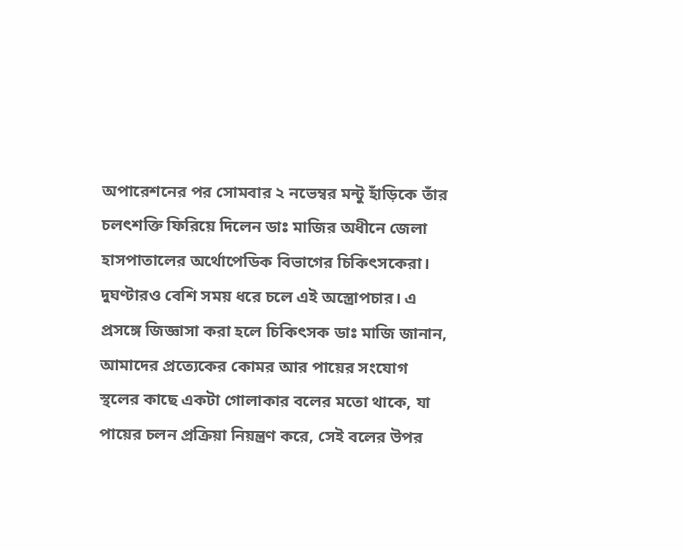অপারেশনের পর সোমবার ২ নভেম্বর মন্টু হাঁড়িকে তাঁর চলৎশক্তি ফিরিয়ে দিলেন ডাঃ মাজির অধীনে জেলা হাসপাতালের অর্থোপেডিক বিভাগের চিকিৎসকেরা। দুঘণ্টারও বেশি সময় ধরে চলে এই অস্ত্রোপচার। এ প্রসঙ্গে জিজ্ঞাসা করা হলে চিকিৎসক ডাঃ মাজি জানান, আমাদের প্রত্যেকের কোমর আর পায়ের সংযোগ স্থলের কাছে একটা গোলাকার বলের মতো থাকে, যা পায়ের চলন প্রক্রিয়া নিয়ন্ত্রণ করে, সেই বলের উপর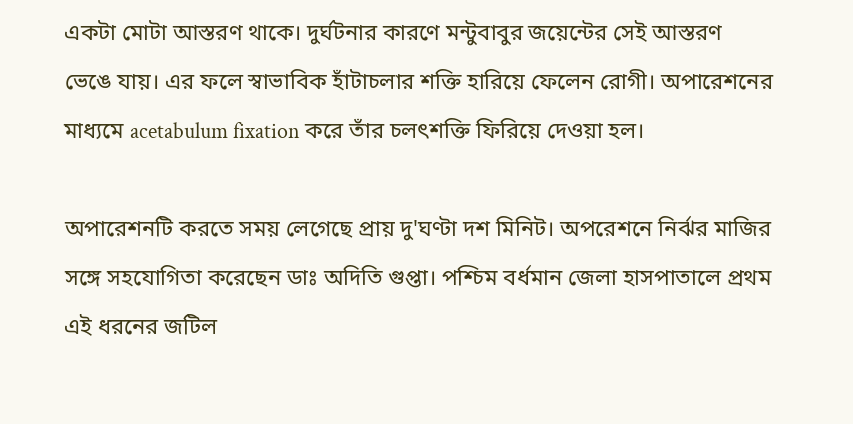একটা মোটা আস্তরণ থাকে। দুর্ঘটনার কারণে মন্টুবাবুর জয়েন্টের সেই আস্তরণ ভেঙে যায়। এর ফলে স্বাভাবিক হাঁটাচলার শক্তি হারিয়ে ফেলেন রোগী। অপারেশনের মাধ্যমে acetabulum fixation করে তাঁর চলৎশক্তি ফিরিয়ে দেওয়া হল।

অপারেশনটি করতে সময় লেগেছে প্রায় দু'ঘণ্টা দশ মিনিট। অপরেশনে নির্ঝর মাজির সঙ্গে সহযোগিতা করেছেন ডাঃ অদিতি গুপ্তা। পশ্চিম বর্ধমান জেলা হাসপাতালে প্রথম এই ধরনের জটিল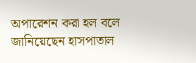অপারেশন করা হল বলে জানিয়েছেন হাসপাতাল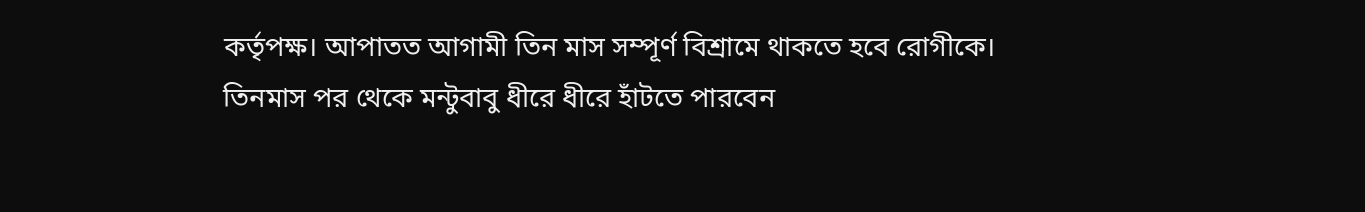কর্তৃপক্ষ। আপাতত আগামী তিন মাস সম্পূর্ণ বিশ্রামে থাকতে হবে রোগীকে। তিনমাস পর থেকে মন্টুবাবু ধীরে ধীরে হাঁটতে পারবেন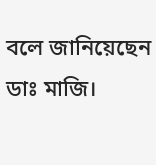বলে জানিয়েছেন ডাঃ মাজি।